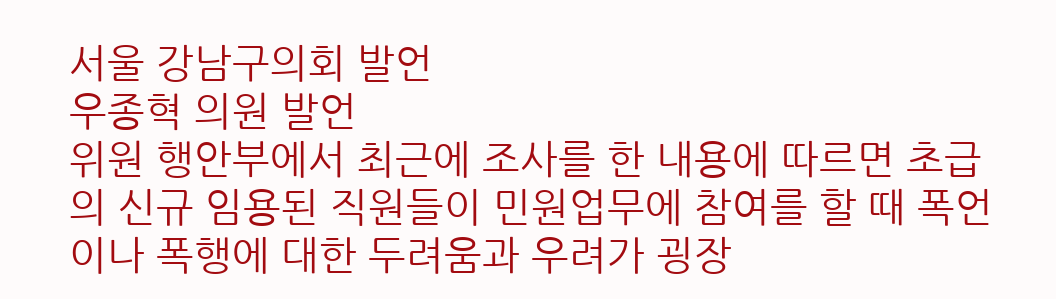서울 강남구의회 발언
우종혁 의원 발언
위원 행안부에서 최근에 조사를 한 내용에 따르면 초급의 신규 임용된 직원들이 민원업무에 참여를 할 때 폭언이나 폭행에 대한 두려움과 우려가 굉장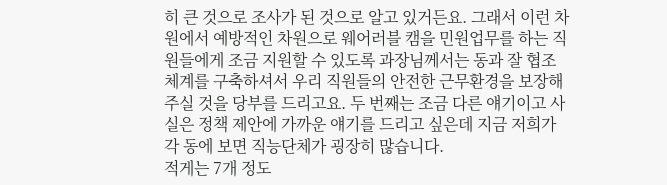히 큰 것으로 조사가 된 것으로 알고 있거든요. 그래서 이런 차원에서 예방적인 차원으로 웨어러블 캠을 민원업무를 하는 직원들에게 조금 지원할 수 있도록 과장님께서는 동과 잘 협조 체계를 구축하셔서 우리 직원들의 안전한 근무환경을 보장해 주실 것을 당부를 드리고요. 두 번째는 조금 다른 얘기이고 사실은 정책 제안에 가까운 얘기를 드리고 싶은데 지금 저희가 각 동에 보면 직능단체가 굉장히 많습니다.
적게는 7개 정도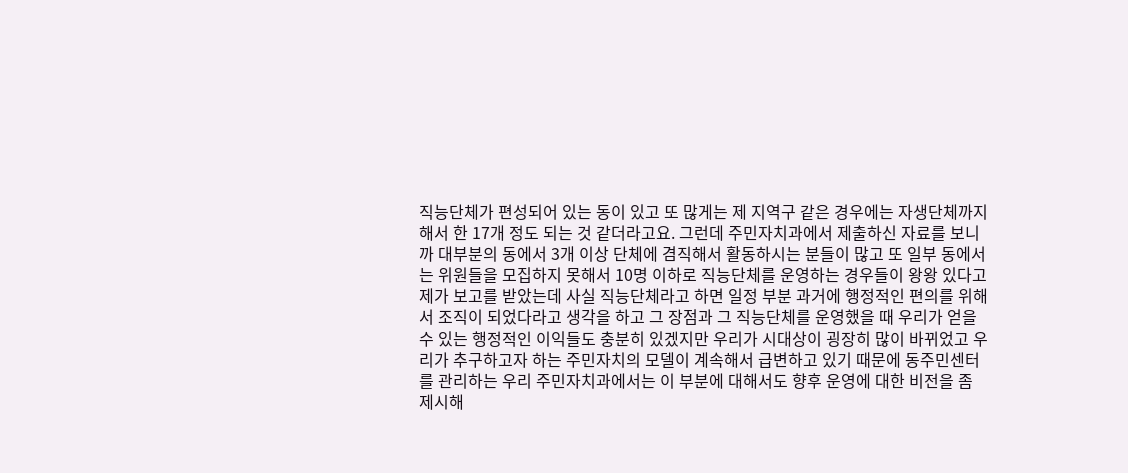직능단체가 편성되어 있는 동이 있고 또 많게는 제 지역구 같은 경우에는 자생단체까지 해서 한 17개 정도 되는 것 같더라고요. 그런데 주민자치과에서 제출하신 자료를 보니까 대부분의 동에서 3개 이상 단체에 겸직해서 활동하시는 분들이 많고 또 일부 동에서는 위원들을 모집하지 못해서 10명 이하로 직능단체를 운영하는 경우들이 왕왕 있다고 제가 보고를 받았는데 사실 직능단체라고 하면 일정 부분 과거에 행정적인 편의를 위해서 조직이 되었다라고 생각을 하고 그 장점과 그 직능단체를 운영했을 때 우리가 얻을 수 있는 행정적인 이익들도 충분히 있겠지만 우리가 시대상이 굉장히 많이 바뀌었고 우리가 추구하고자 하는 주민자치의 모델이 계속해서 급변하고 있기 때문에 동주민센터를 관리하는 우리 주민자치과에서는 이 부분에 대해서도 향후 운영에 대한 비전을 좀 제시해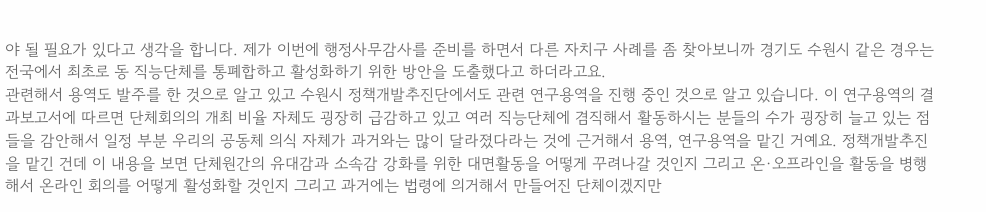야 될 필요가 있다고 생각을 합니다. 제가 이번에 행정사무감사를 준비를 하면서 다른 자치구 사례를 좀 찾아보니까 경기도 수원시 같은 경우는 전국에서 최초로 동 직능단체를 통폐합하고 활성화하기 위한 방안을 도출했다고 하더라고요.
관련해서 용역도 발주를 한 것으로 알고 있고 수원시 정책개발추진단에서도 관련 연구용역을 진행 중인 것으로 알고 있습니다. 이 연구용역의 결과보고서에 따르면 단체회의의 개최 비율 자체도 굉장히 급감하고 있고 여러 직능단체에 겸직해서 활동하시는 분들의 수가 굉장히 늘고 있는 점들을 감안해서 일정 부분 우리의 공동체 의식 자체가 과거와는 많이 달라졌다라는 것에 근거해서 용역, 연구용역을 맡긴 거예요. 정책개발추진을 맡긴 건데 이 내용을 보면 단체원간의 유대감과 소속감 강화를 위한 대면활동을 어떻게 꾸려나갈 것인지 그리고 온·오프라인을 활동을 병행해서 온라인 회의를 어떻게 활성화할 것인지 그리고 과거에는 법령에 의거해서 만들어진 단체이겠지만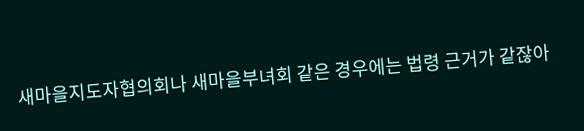새마을지도자협의회나 새마을부녀회 같은 경우에는 법령 근거가 같잖아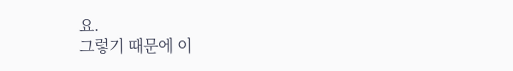요.
그렇기 때문에 이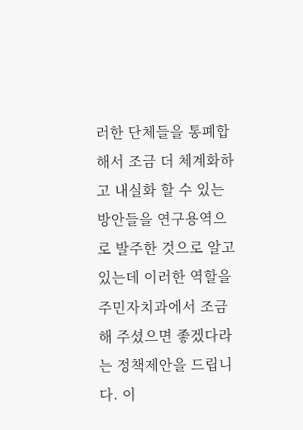러한 단체들을 통폐합해서 조금 더 체계화하고 내실화 할 수 있는 방안들을 연구용역으로 발주한 것으로 알고 있는데 이러한 역할을 주민자치과에서 조금 해 주셨으면 좋겠다라는 정책제안을 드립니다. 이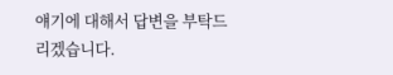얘기에 대해서 답변을 부탁드리겠습니다.